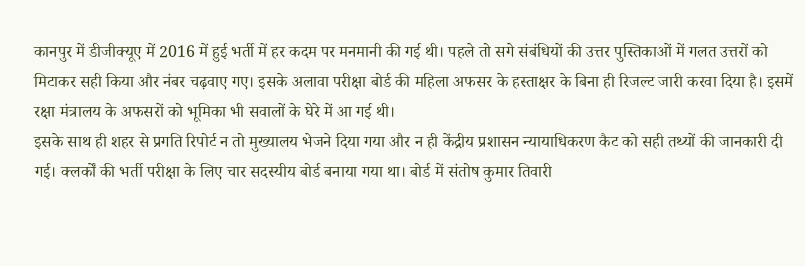कानपुर में डीजीक्यूए में 2016 में हुई भर्ती में हर कदम पर मनमानी की गई थी। पहले तो सगे संबंधियों की उत्तर पुस्तिकाओं में गलत उत्तरों को मिटाकर सही किया और नंबर चढ़वाए गए। इसके अलावा परीक्षा बोर्ड की महिला अफसर के हस्ताक्षर के बिना ही रिजल्ट जारी करवा दिया है। इसमें रक्षा मंत्रालय के अफसरों को भूमिका भी सवालों के घेरे में आ गई थी।
इसके साथ ही शहर से प्रगति रिपोर्ट न तो मुख्यालय भेजने दिया गया और न ही केंद्रीय प्रशासन न्यायाधिकरण कैट को सही तथ्यों की जानकारी दी गई। क्लर्कों की भर्ती परीक्षा के लिए चार सदस्यीय बोर्ड बनाया गया था। बोर्ड में संतोष कुमार तिवारी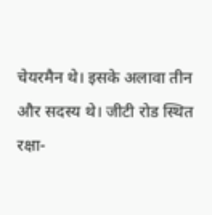चेयरमैन थे। इसके अलावा तीन और सदस्य थे। जीटी रोड स्थित रक्षा-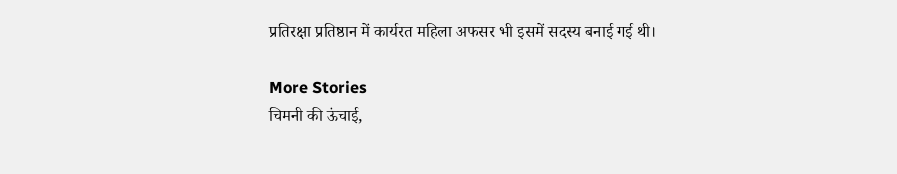प्रतिरक्षा प्रतिष्ठान में कार्यरत महिला अफसर भी इसमें सदस्य बनाई गई थी।

More Stories
चिमनी की ऊंचाई,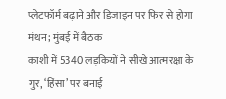प्लेटफॉर्म बढ़ाने और डिजाइन पर फिर से होगा मंथन; मुंबई में बैठक
काशी में 5340 लड़कियों ने सीखे आत्मरक्षा के गुर, ‘हिंसा’ पर बनाई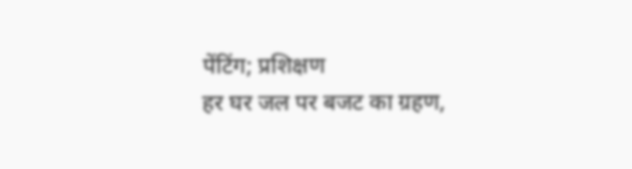पेंटिंग; प्रशिक्षण
हर घर जल पर बजट का ग्रहण,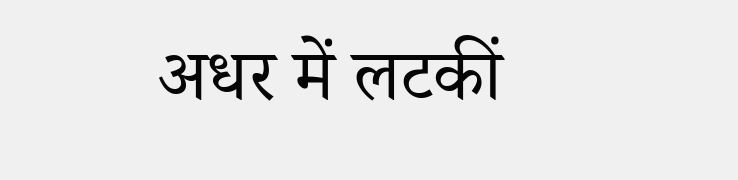अधर में लटकीं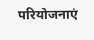परियोजनाएं